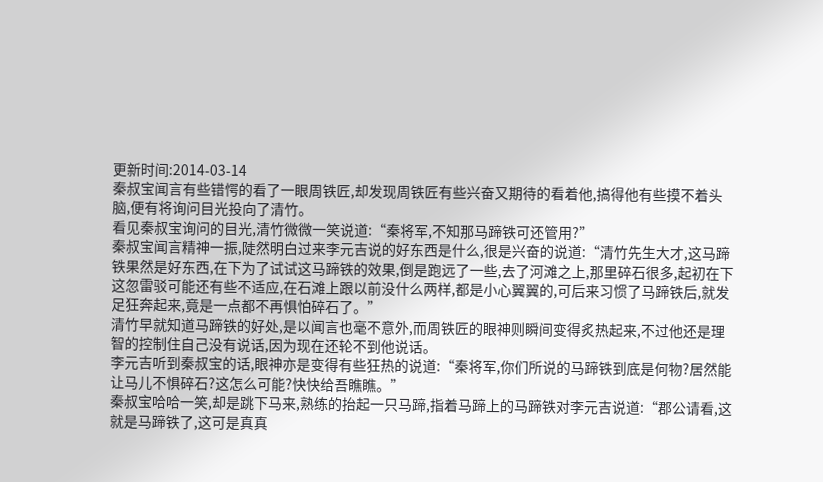更新时间:2014-03-14
秦叔宝闻言有些错愕的看了一眼周铁匠,却发现周铁匠有些兴奋又期待的看着他,搞得他有些摸不着头脑,便有将询问目光投向了清竹。
看见秦叔宝询问的目光,清竹微微一笑说道:“秦将军,不知那马蹄铁可还管用?”
秦叔宝闻言精神一振,陡然明白过来李元吉说的好东西是什么,很是兴奋的说道:“清竹先生大才,这马蹄铁果然是好东西,在下为了试试这马蹄铁的效果,倒是跑远了一些,去了河滩之上,那里碎石很多,起初在下这忽雷驳可能还有些不适应,在石滩上跟以前没什么两样,都是小心翼翼的,可后来习惯了马蹄铁后,就发足狂奔起来,竟是一点都不再惧怕碎石了。”
清竹早就知道马蹄铁的好处,是以闻言也毫不意外,而周铁匠的眼神则瞬间变得炙热起来,不过他还是理智的控制住自己没有说话,因为现在还轮不到他说话。
李元吉听到秦叔宝的话,眼神亦是变得有些狂热的说道:“秦将军,你们所说的马蹄铁到底是何物?居然能让马儿不惧碎石?这怎么可能?快快给吾瞧瞧。”
秦叔宝哈哈一笑,却是跳下马来,熟练的抬起一只马蹄,指着马蹄上的马蹄铁对李元吉说道:“郡公请看,这就是马蹄铁了,这可是真真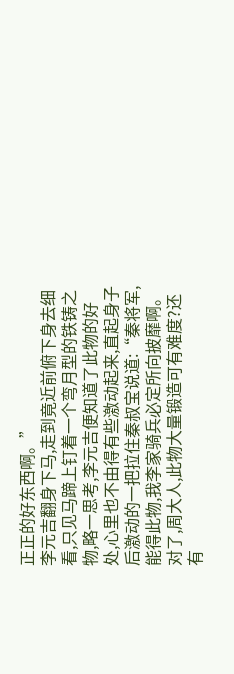正正的好东西啊。”
李元吉翻身下马,走到竟近前俯下身去细看,只见马蹄上钉着一个弯月型的铁铸之物,略一思考,李元吉便知道了此物的好处,心里也不由得有些激动起来,直起身子后激动的一把拉住秦叔宝说道:“秦将军,能得此物,我李家骑兵必定所向披靡啊。对了,周大人,此物大量锻造可有难度?还有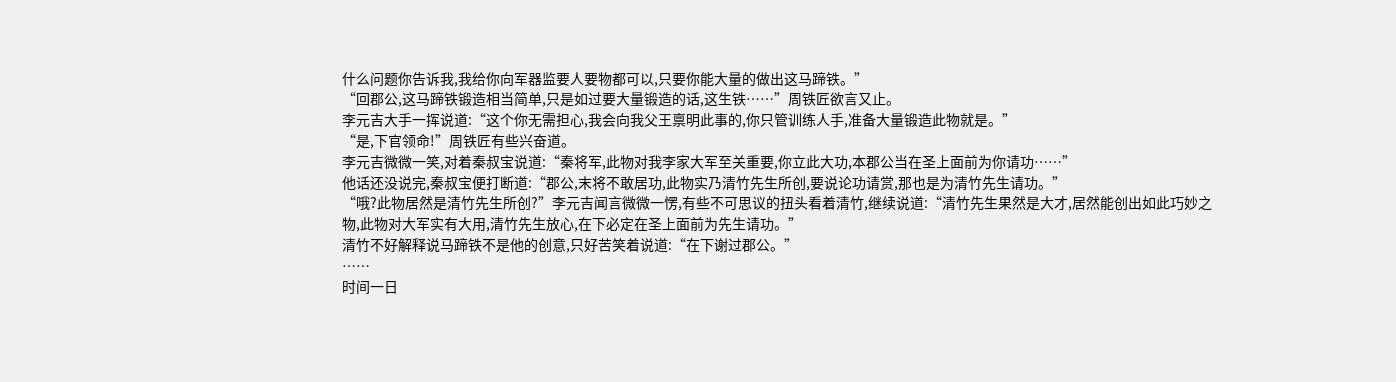什么问题你告诉我,我给你向军器监要人要物都可以,只要你能大量的做出这马蹄铁。”
“回郡公,这马蹄铁锻造相当简单,只是如过要大量锻造的话,这生铁……”周铁匠欲言又止。
李元吉大手一挥说道:“这个你无需担心,我会向我父王禀明此事的,你只管训练人手,准备大量锻造此物就是。”
“是,下官领命!”周铁匠有些兴奋道。
李元吉微微一笑,对着秦叔宝说道:“秦将军,此物对我李家大军至关重要,你立此大功,本郡公当在圣上面前为你请功……”
他话还没说完,秦叔宝便打断道:“郡公,末将不敢居功,此物实乃清竹先生所创,要说论功请赏,那也是为清竹先生请功。”
“哦?此物居然是清竹先生所创?”李元吉闻言微微一愣,有些不可思议的扭头看着清竹,继续说道:“清竹先生果然是大才,居然能创出如此巧妙之物,此物对大军实有大用,清竹先生放心,在下必定在圣上面前为先生请功。”
清竹不好解释说马蹄铁不是他的创意,只好苦笑着说道:“在下谢过郡公。”
……
时间一日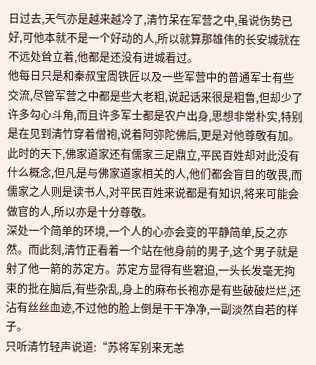日过去,天气亦是越来越冷了,清竹呆在军营之中,虽说伤势已好,可他本就不是一个好动的人,所以就算那雄伟的长安城就在不远处耸立着,他都是还没有进城看过。
他每日只是和秦叔宝周铁匠以及一些军营中的普通军士有些交流,尽管军营之中都是些大老粗,说起话来很是粗鲁,但却少了许多勾心斗角,而且许多军士都是农户出身,思想非常朴实,特别是在见到清竹穿着僧袍,说着阿弥陀佛后,更是对他尊敬有加。
此时的天下,佛家道家还有儒家三足鼎立,平民百姓却对此没有什么概念,但凡是与佛家道家相关的人,他们都会盲目的敬畏,而儒家之人则是读书人,对平民百姓来说都是有知识,将来可能会做官的人,所以亦是十分尊敬。
深处一个简单的环境,一个人的心亦会变的平静简单,反之亦然。而此刻,清竹正看着一个站在他身前的男子,这个男子就是射了他一箭的苏定方。苏定方显得有些窘迫,一头长发毫无拘束的批在脑后,有些杂乱,身上的麻布长袍亦是有些破破烂烂,还沾有丝丝血迹,不过他的脸上倒是干干净净,一副淡然自若的样子。
只听清竹轻声说道:“苏将军别来无恙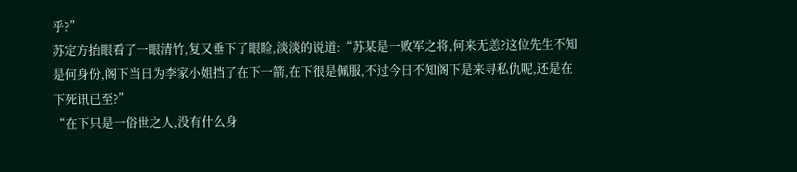乎?”
苏定方抬眼看了一眼清竹,复又垂下了眼睑,淡淡的说道:“苏某是一败军之将,何来无恙?这位先生不知是何身份,阁下当日为李家小姐挡了在下一箭,在下很是佩服,不过今日不知阁下是来寻私仇呢,还是在下死讯已至?”
“在下只是一俗世之人,没有什么身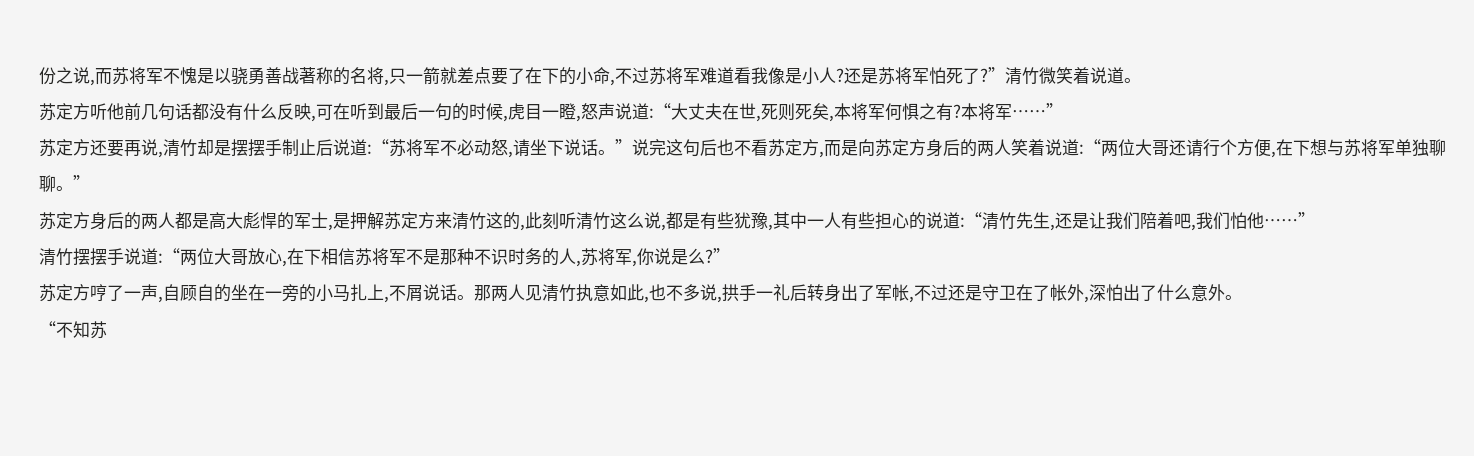份之说,而苏将军不愧是以骁勇善战著称的名将,只一箭就差点要了在下的小命,不过苏将军难道看我像是小人?还是苏将军怕死了?”清竹微笑着说道。
苏定方听他前几句话都没有什么反映,可在听到最后一句的时候,虎目一瞪,怒声说道:“大丈夫在世,死则死矣,本将军何惧之有?本将军……”
苏定方还要再说,清竹却是摆摆手制止后说道:“苏将军不必动怒,请坐下说话。”说完这句后也不看苏定方,而是向苏定方身后的两人笑着说道:“两位大哥还请行个方便,在下想与苏将军单独聊聊。”
苏定方身后的两人都是高大彪悍的军士,是押解苏定方来清竹这的,此刻听清竹这么说,都是有些犹豫,其中一人有些担心的说道:“清竹先生,还是让我们陪着吧,我们怕他……”
清竹摆摆手说道:“两位大哥放心,在下相信苏将军不是那种不识时务的人,苏将军,你说是么?”
苏定方哼了一声,自顾自的坐在一旁的小马扎上,不屑说话。那两人见清竹执意如此,也不多说,拱手一礼后转身出了军帐,不过还是守卫在了帐外,深怕出了什么意外。
“不知苏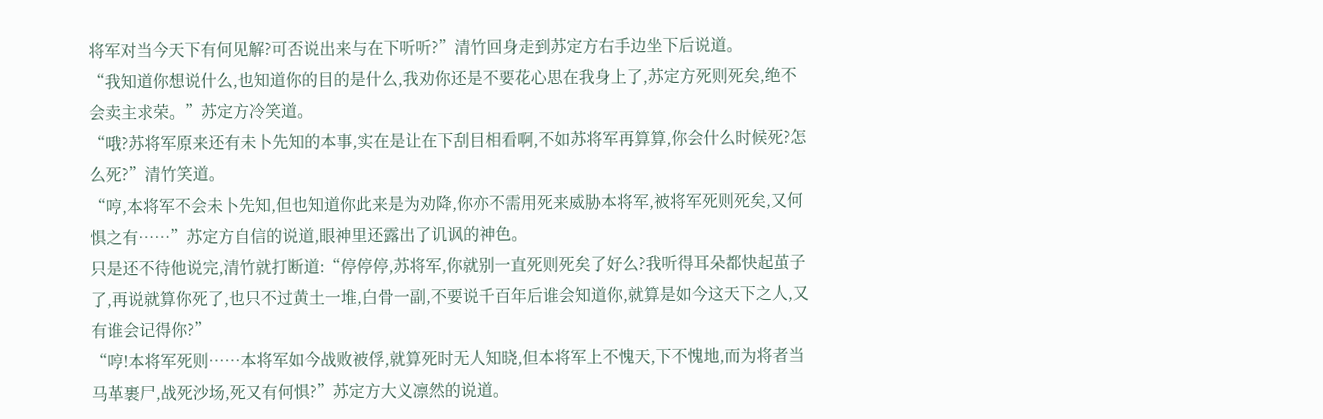将军对当今天下有何见解?可否说出来与在下听听?”清竹回身走到苏定方右手边坐下后说道。
“我知道你想说什么,也知道你的目的是什么,我劝你还是不要花心思在我身上了,苏定方死则死矣,绝不会卖主求荣。”苏定方冷笑道。
“哦?苏将军原来还有未卜先知的本事,实在是让在下刮目相看啊,不如苏将军再算算,你会什么时候死?怎么死?”清竹笑道。
“哼,本将军不会未卜先知,但也知道你此来是为劝降,你亦不需用死来威胁本将军,被将军死则死矣,又何惧之有……”苏定方自信的说道,眼神里还露出了讥讽的神色。
只是还不待他说完,清竹就打断道:“停停停,苏将军,你就别一直死则死矣了好么?我听得耳朵都快起茧子了,再说就算你死了,也只不过黄土一堆,白骨一副,不要说千百年后谁会知道你,就算是如今这天下之人,又有谁会记得你?”
“哼!本将军死则……本将军如今战败被俘,就算死时无人知晓,但本将军上不愧天,下不愧地,而为将者当马革裹尸,战死沙场,死又有何惧?”苏定方大义凛然的说道。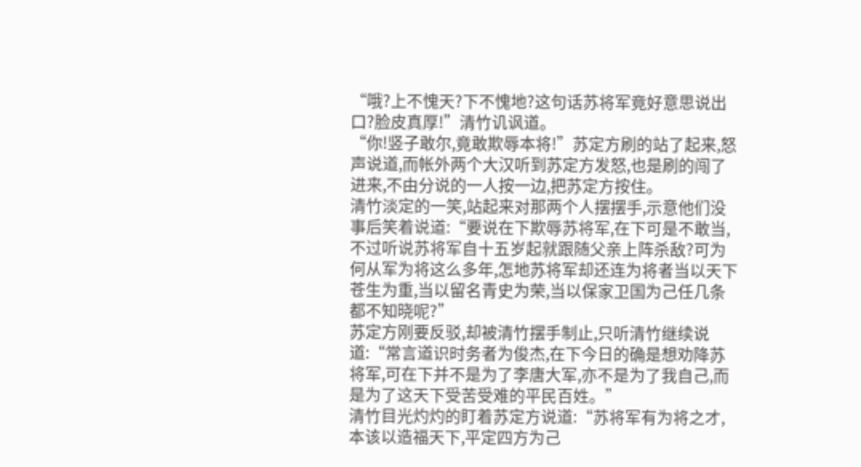“哦?上不愧天?下不愧地?这句话苏将军竟好意思说出口?脸皮真厚!”清竹讥讽道。
“你!竖子敢尔,竟敢欺辱本将!”苏定方刷的站了起来,怒声说道,而帐外两个大汉听到苏定方发怒,也是刷的闯了进来,不由分说的一人按一边,把苏定方按住。
清竹淡定的一笑,站起来对那两个人摆摆手,示意他们没事后笑着说道:“要说在下欺辱苏将军,在下可是不敢当,不过听说苏将军自十五岁起就跟随父亲上阵杀敌?可为何从军为将这么多年,怎地苏将军却还连为将者当以天下苍生为重,当以留名青史为荣,当以保家卫国为己任几条都不知晓呢?”
苏定方刚要反驳,却被清竹摆手制止,只听清竹继续说道:“常言道识时务者为俊杰,在下今日的确是想劝降苏将军,可在下并不是为了李唐大军,亦不是为了我自己,而是为了这天下受苦受难的平民百姓。”
清竹目光灼灼的盯着苏定方说道:“苏将军有为将之才,本该以造福天下,平定四方为己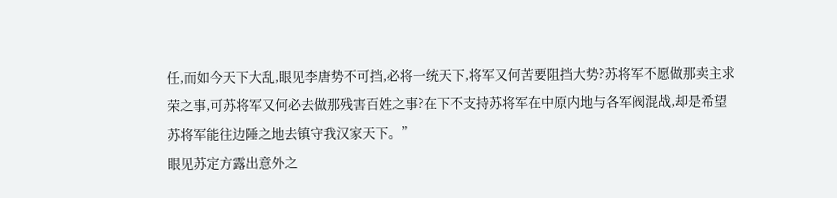任,而如今天下大乱,眼见李唐势不可挡,必将一统天下,将军又何苦要阻挡大势?苏将军不愿做那卖主求荣之事,可苏将军又何必去做那残害百姓之事?在下不支持苏将军在中原内地与各军阀混战,却是希望苏将军能往边陲之地去镇守我汉家天下。”
眼见苏定方露出意外之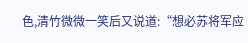色,清竹微微一笑后又说道:“想必苏将军应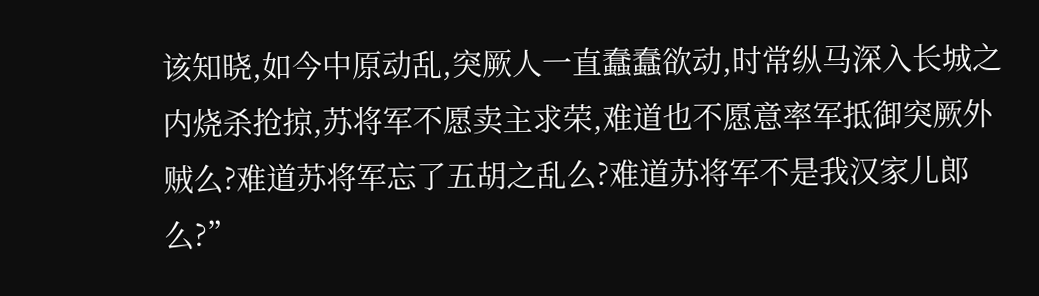该知晓,如今中原动乱,突厥人一直蠢蠢欲动,时常纵马深入长城之内烧杀抢掠,苏将军不愿卖主求荣,难道也不愿意率军抵御突厥外贼么?难道苏将军忘了五胡之乱么?难道苏将军不是我汉家儿郎么?”